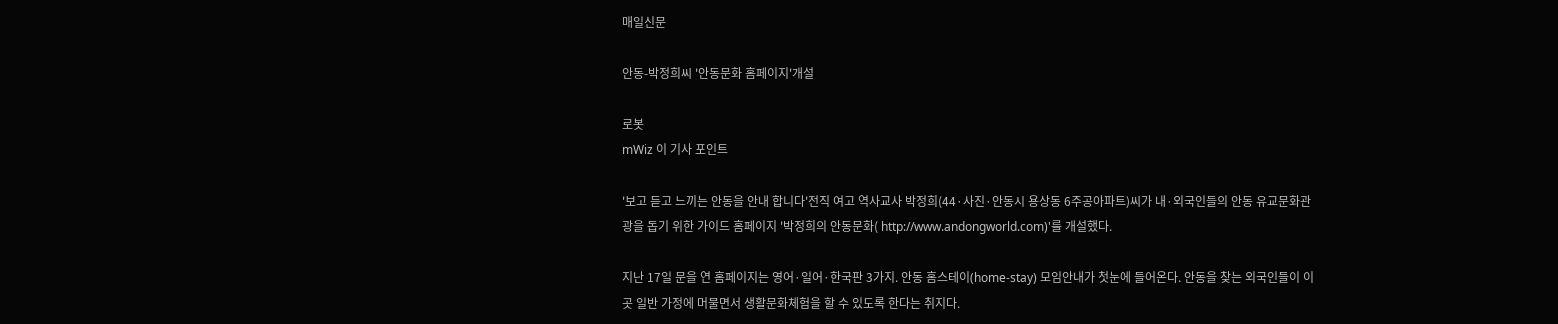매일신문

안동-박정희씨 '안동문화 홈페이지'개설

로봇
mWiz 이 기사 포인트

'보고 듣고 느끼는 안동을 안내 합니다'전직 여고 역사교사 박정희(44·사진·안동시 용상동 6주공아파트)씨가 내·외국인들의 안동 유교문화관광을 돕기 위한 가이드 홈페이지 '박정희의 안동문화( http://www.andongworld.com)'를 개설했다.

지난 17일 문을 연 홈페이지는 영어·일어·한국판 3가지. 안동 홈스테이(home-stay) 모임안내가 첫눈에 들어온다. 안동을 찾는 외국인들이 이곳 일반 가정에 머물면서 생활문화체험을 할 수 있도록 한다는 취지다.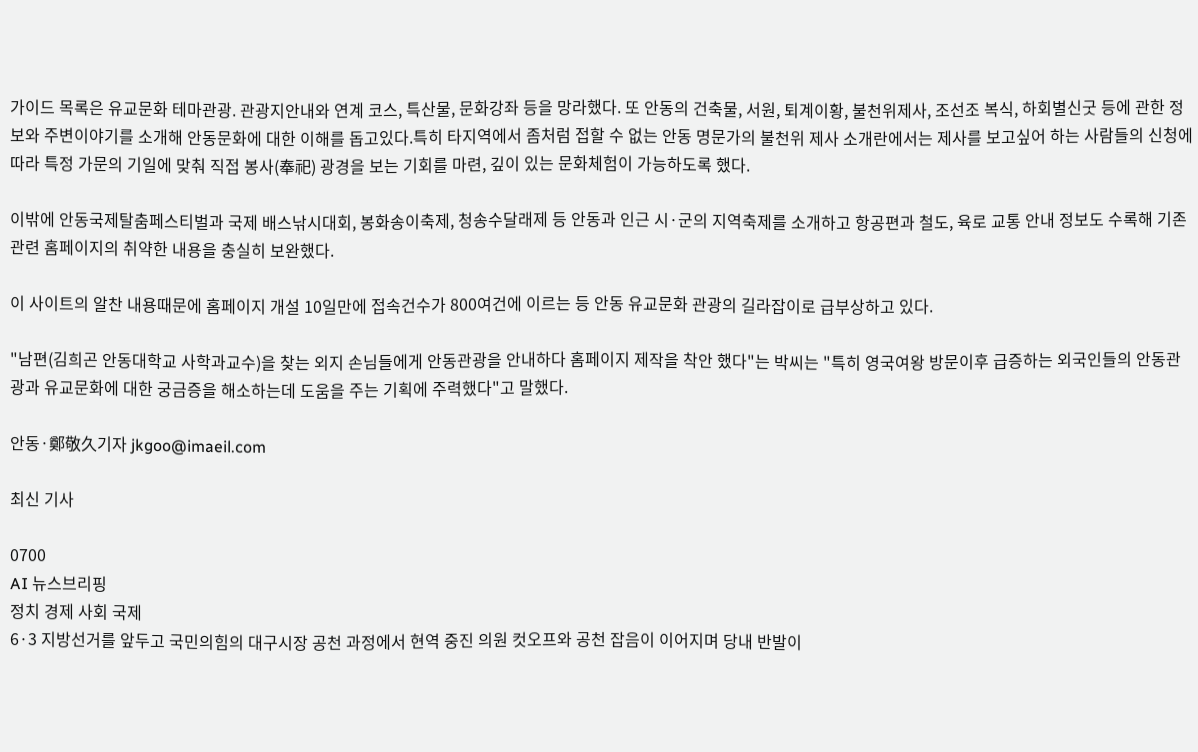가이드 목록은 유교문화 테마관광. 관광지안내와 연계 코스, 특산물, 문화강좌 등을 망라했다. 또 안동의 건축물, 서원, 퇴계이황, 불천위제사, 조선조 복식, 하회별신굿 등에 관한 정보와 주변이야기를 소개해 안동문화에 대한 이해를 돕고있다.특히 타지역에서 좀처럼 접할 수 없는 안동 명문가의 불천위 제사 소개란에서는 제사를 보고싶어 하는 사람들의 신청에 따라 특정 가문의 기일에 맞춰 직접 봉사(奉祀) 광경을 보는 기회를 마련, 깊이 있는 문화체험이 가능하도록 했다.

이밖에 안동국제탈춤페스티벌과 국제 배스낚시대회, 봉화송이축제, 청송수달래제 등 안동과 인근 시·군의 지역축제를 소개하고 항공편과 철도, 육로 교통 안내 정보도 수록해 기존 관련 홈페이지의 취약한 내용을 충실히 보완했다.

이 사이트의 알찬 내용때문에 홈페이지 개설 10일만에 접속건수가 800여건에 이르는 등 안동 유교문화 관광의 길라잡이로 급부상하고 있다.

"남편(김희곤 안동대학교 사학과교수)을 찾는 외지 손님들에게 안동관광을 안내하다 홈페이지 제작을 착안 했다"는 박씨는 "특히 영국여왕 방문이후 급증하는 외국인들의 안동관광과 유교문화에 대한 궁금증을 해소하는데 도움을 주는 기획에 주력했다"고 말했다.

안동·鄭敬久기자 jkgoo@imaeil.com

최신 기사

0700
AI 뉴스브리핑
정치 경제 사회 국제
6·3 지방선거를 앞두고 국민의힘의 대구시장 공천 과정에서 현역 중진 의원 컷오프와 공천 잡음이 이어지며 당내 반발이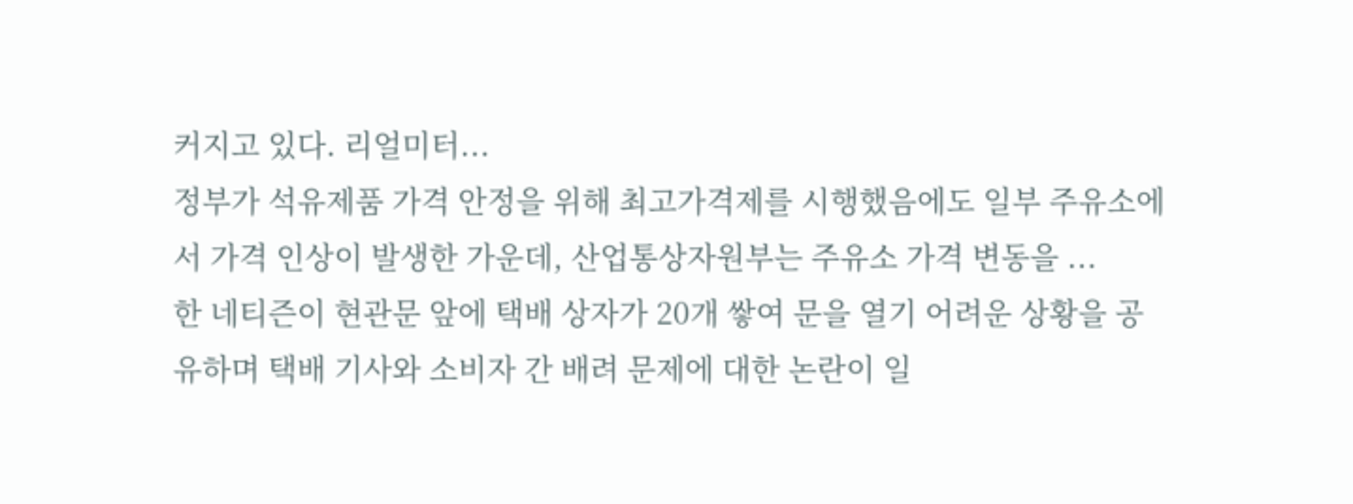커지고 있다. 리얼미터...
정부가 석유제품 가격 안정을 위해 최고가격제를 시행했음에도 일부 주유소에서 가격 인상이 발생한 가운데, 산업통상자원부는 주유소 가격 변동을 ...
한 네티즌이 현관문 앞에 택배 상자가 20개 쌓여 문을 열기 어려운 상황을 공유하며 택배 기사와 소비자 간 배려 문제에 대한 논란이 일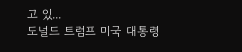고 있...
도널드 트럼프 미국 대통령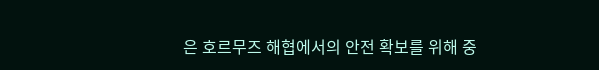은 호르무즈 해협에서의 안전 확보를 위해 중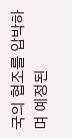국의 협조를 압박하며 예정된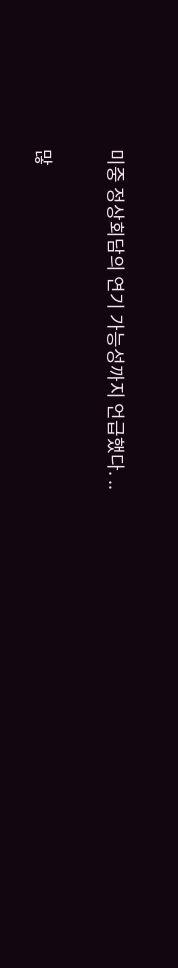미중 정상회담의 연기 가능성까지 언급했다. ..

많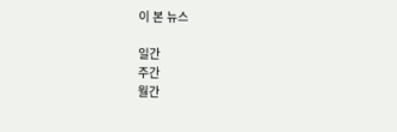이 본 뉴스

일간
주간
월간